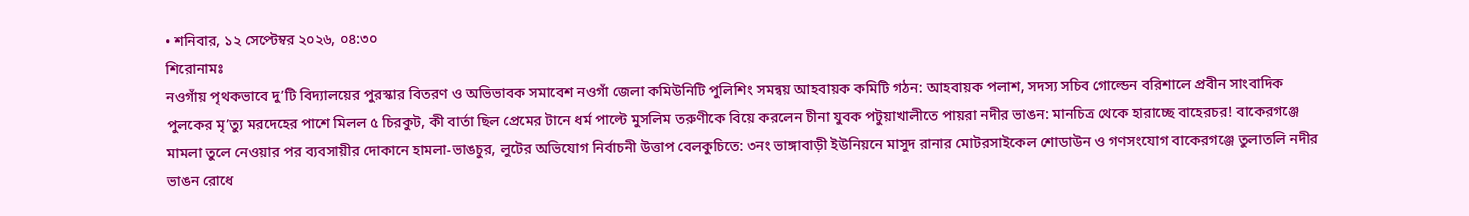• শনিবার, ১২ সেপ্টেম্বর ২০২৬, ০৪:৩০
শিরোনামঃ
নওগাঁয় পৃথকভাবে দু’টি বিদ্যালয়ের পুরস্কার বিতরণ ও অভিভাবক সমাবেশ নওগাঁ জেলা কমিউনিটি পুলিশিং সমন্বয় আহবায়ক কমিটি গঠন: আহবায়ক পলাশ, সদস্য সচিব গোল্ডেন বরিশালে প্রবীন সাংবাদিক পুলকের মৃ’ত্যু মরদেহের পাশে মিলল ৫ চিরকুট, কী বার্তা ছিল প্রেমের টানে ধর্ম পাল্টে মুসলিম তরুণীকে বিয়ে করলেন চীনা যুবক পটুয়াখালীতে পায়রা নদীর ভাঙন: মানচিত্র থেকে হারাচ্ছে বাহেরচর! বাকেরগঞ্জে মামলা তুলে নেওয়ার পর ব্যবসায়ীর দোকানে হামলা-ভাঙচুর, লুটের অভিযোগ নির্বাচনী উত্তাপ বেলকুচিতে: ৩নং ভাঙ্গাবাড়ী ইউনিয়নে মাসুদ রানার মোটরসাইকেল শোডাউন ও গণসংযোগ বাকেরগঞ্জে তুলাতলি নদীর ভাঙন রোধে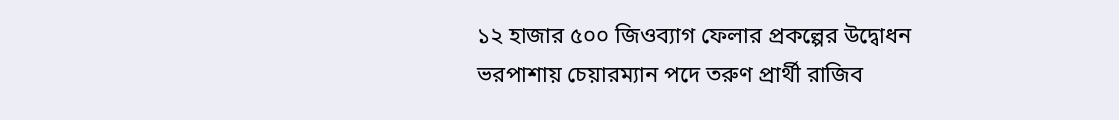১২ হাজার ৫০০ জিওব্যাগ ফেলার প্রকল্পের উদ্বোধন ভরপাশায় চেয়ারম্যান পদে তরুণ প্রার্থী রাজিব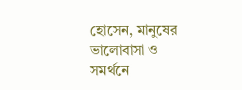হোসেন, মানুষের ভালোবাসা ও সমর্থনে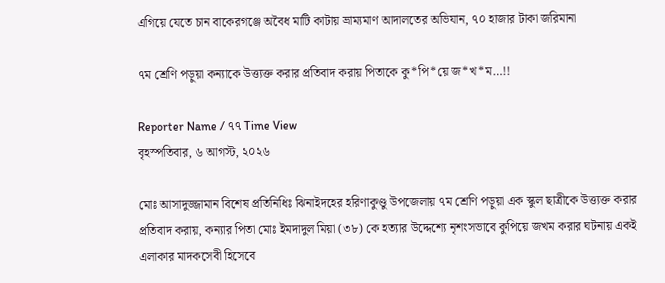এগিয়ে যেতে চান বাকেরগঞ্জে অবৈধ মাটি কাটায় ভ্রাম্যমাণ আদালতের অভিযান, ৭০ হাজার টাকা জরিমানা

৭ম শ্রেণি পড়ুয়া কন্যাকে উত্ত্যক্ত করার প্রতিবাদ করায় পিতাকে কু*পি*য়ে জ*খ*ম…!!

Reporter Name / ৭৭ Time View
বৃহস্পতিবার, ৬ আগস্ট, ২০২৬

মোঃ আসাদুজ্জামান বিশেষ প্রতিনিধিঃ ঝিনাইদহের হরিণাকুণ্ডু উপজেলায় ৭ম শ্রেণি পড়ুয়া এক স্কুল ছাত্রীকে উত্ত্যক্ত করার প্রতিবাদ করায়, কন্যার পিতা মোঃ ইমদাদুল মিয়া (৩৮) কে হত্যার উদ্দেশ্যে নৃশংসভাবে কুপিয়ে জখম করার ঘটনায় একই এলাকার মাদকসেবী হিসেবে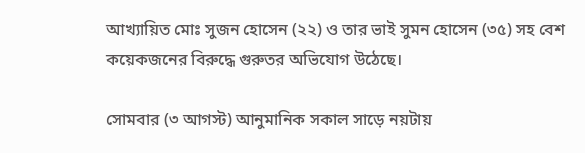আখ্যায়িত মোঃ সুজন হোসেন (২২) ও তার ভাই সুমন হোসেন (৩৫) সহ বেশ কয়েকজনের বিরুদ্ধে গুরুতর অভিযোগ উঠেছে।

সোমবার (৩ আগস্ট) আনুমানিক সকাল সাড়ে নয়টায়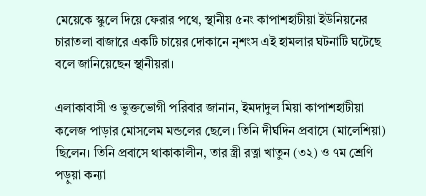মেয়েকে স্কুলে দিয়ে ফেরার পথে, স্থানীয় ৫নং কাপাশহাটীয়া ইউনিয়নের চারাতলা বাজারে একটি চায়ের দোকানে নৃশংস এই হামলার ঘটনাটি ঘটেছে বলে জানিয়েছেন স্থানীয়রা।

এলাকাবাসী ও ভুক্তভোগী পরিবার জানান, ইমদাদুল মিয়া কাপাশহাটীয়া কলেজ পাড়ার মোসলেম মন্ডলের ছেলে। তিনি দীর্ঘদিন প্রবাসে (মালেশিয়া) ছিলেন। তিনি প্রবাসে থাকাকালীন, তার স্ত্রী রত্না খাতুন (৩২) ও ৭ম শ্রেণি পড়ুয়া কন্যা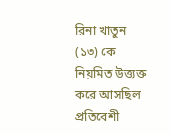রিনা খাতুন (১৩) কে নিয়মিত উত্ত্যক্ত করে আসছিল প্রতিবেশী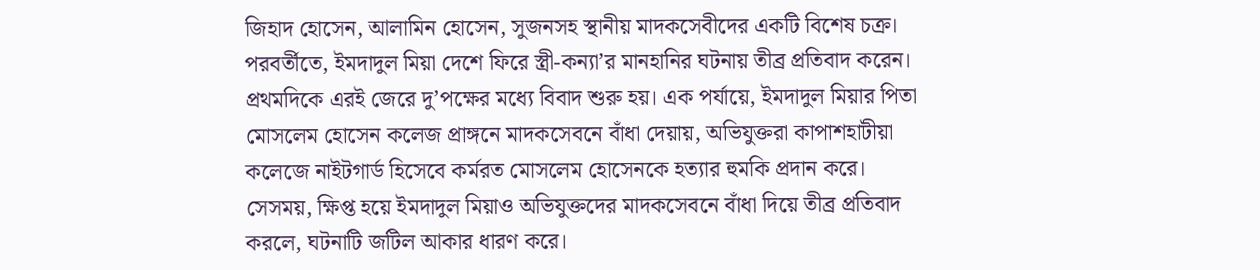জিহাদ হোসেন, আলামিন হোসেন, সুজনসহ স্থানীয় মাদকসেবীদের একটি বিশেষ চক্র। পরবর্তীতে, ইমদাদুল মিয়া দেশে ফিরে স্ত্রী-কন্যা’র মানহানির ঘটনায় তীব্র প্রতিবাদ করেন। প্রথমদিকে এরই জেরে দু’পক্ষের মধ্যে বিবাদ শুরু হয়। এক পর্যায়ে, ইমদাদুল মিয়ার পিতা মোসলেম হোসেন কলেজ প্রাঙ্গনে মাদকসেবনে বাঁধা দেয়ায়, অভিযুক্তরা কাপাশহাটীয়া কলেজে নাইটগার্ড হিসেবে কর্মরত মোসলেম হোসেনকে হত্যার হুমকি প্রদান করে। সেসময়, ক্ষিপ্ত হয়ে ইমদাদুল মিয়াও অভিযুক্তদের মাদকসেবনে বাঁধা দিয়ে তীব্র প্রতিবাদ করলে, ঘটনাটি জটিল আকার ধারণ করে।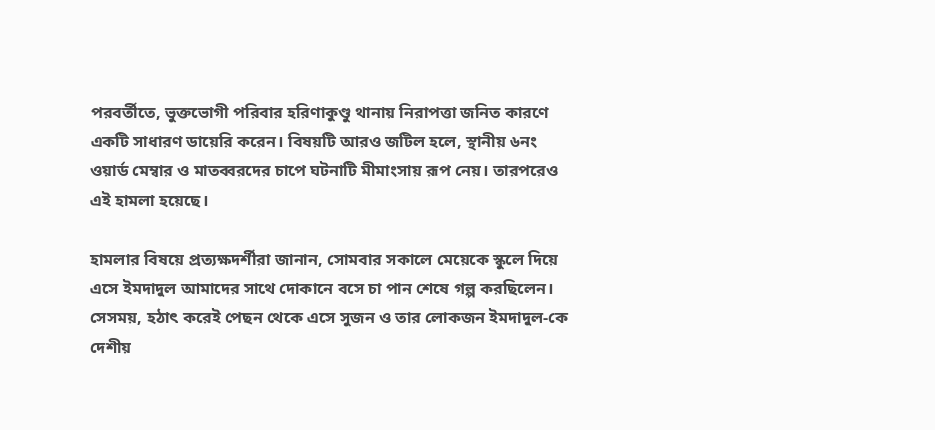পরবর্তীতে, ভুক্তভোগী পরিবার হরিণাকুণ্ডু থানায় নিরাপত্তা জনিত কারণে একটি সাধারণ ডায়েরি করেন। বিষয়টি আরও জটিল হলে, স্থানীয় ৬নং ওয়ার্ড মেম্বার ও মাতব্বরদের চাপে ঘটনাটি মীমাংসায় রূপ নেয়। তারপরেও এই হামলা হয়েছে।

হামলার বিষয়ে প্রত্যক্ষদর্শীরা জানান, সোমবার সকালে মেয়েকে স্কুলে দিয়ে এসে ইমদাদুল আমাদের সাথে দোকানে বসে চা পান শেষে গল্প করছিলেন। সেসময়, হঠাৎ করেই পেছন থেকে এসে সুজন ও তার লোকজন ইমদাদুল-কে দেশীয়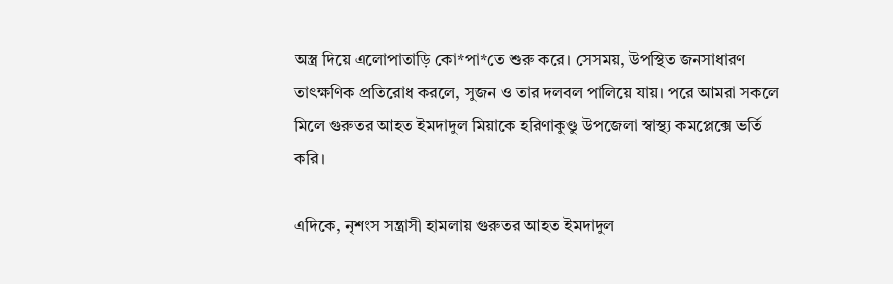অস্ত্র দিয়ে এলোপাতাড়ি কো*পা*তে শুরু করে। সেসময়, উপস্থিত জনসাধারণ তাৎক্ষণিক প্রতিরোধ করলে, সুজন ও তার দলবল পালিয়ে যায়। পরে আমরা সকলে মিলে গুরুতর আহত ইমদাদুল মিয়াকে হরিণাকুণ্ডু উপজেলা স্বাস্থ্য কমপ্লেক্সে ভর্তি করি।

এদিকে, নৃশংস সন্ত্রাসী হামলায় গুরুতর আহত ইমদাদুল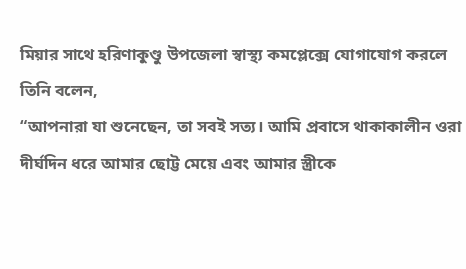মিয়ার সাথে হরিণাকুণ্ডু উপজেলা স্বাস্থ্য কমপ্লেক্সে যোগাযোগ করলে তিনি বলেন,
“আপনারা যা শুনেছেন, তা সবই সত্য। আমি প্রবাসে থাকাকালীন ওরা দীর্ঘদিন ধরে আমার ছোট্ট মেয়ে এবং আমার স্ত্রীকে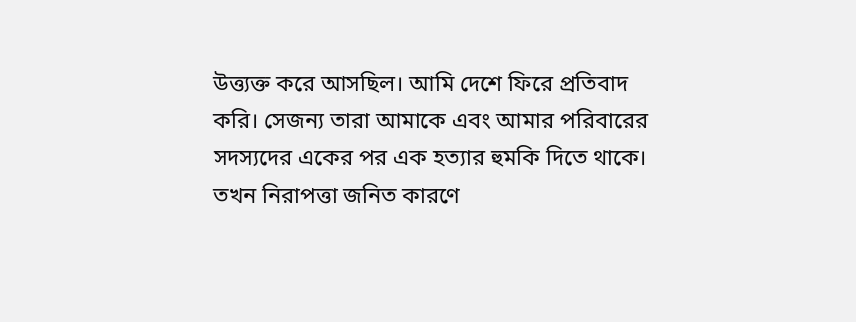উত্ত্যক্ত করে আসছিল। আমি দেশে ফিরে প্রতিবাদ করি। সেজন্য তারা আমাকে এবং আমার পরিবারের সদস্যদের একের পর এক হত্যার হুমকি দিতে থাকে। তখন নিরাপত্তা জনিত কারণে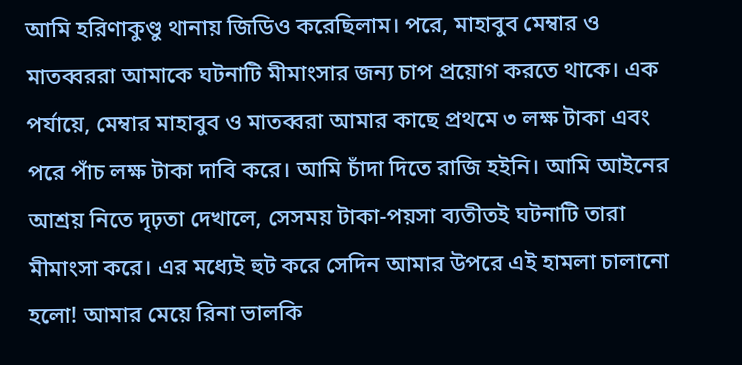আমি হরিণাকুণ্ডু থানায় জিডিও করেছিলাম। পরে, মাহাবুব মেম্বার ও মাতব্বররা আমাকে ঘটনাটি মীমাংসার জন্য চাপ প্রয়োগ করতে থাকে। এক পর্যায়ে, মেম্বার মাহাবুব ও মাতব্বরা আমার কাছে প্রথমে ৩ লক্ষ টাকা এবং পরে পাঁচ লক্ষ টাকা দাবি করে। আমি চাঁদা দিতে রাজি হইনি। আমি আইনের আশ্রয় নিতে দৃঢ়তা দেখালে, সেসময় টাকা-পয়সা ব্যতীতই ঘটনাটি তারা মীমাংসা করে। এর মধ্যেই হুট করে সেদিন আমার উপরে এই হামলা চালানো হলো! আমার মেয়ে রিনা ভালকি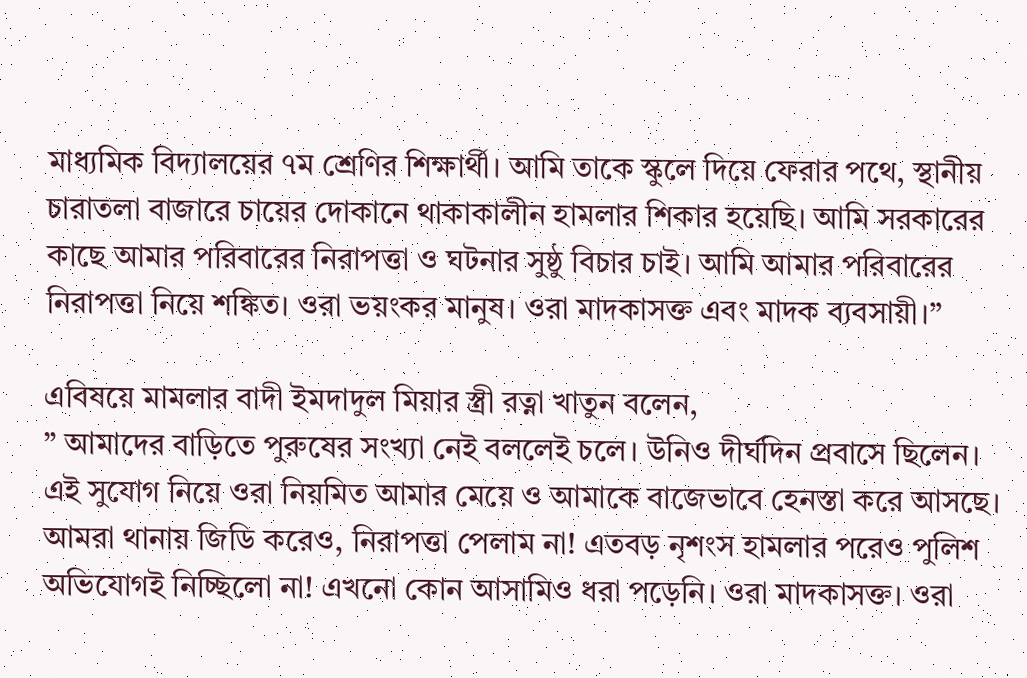মাধ্যমিক বিদ্যালয়ের ৭ম শ্রেণির শিক্ষার্থী। আমি তাকে স্কুলে দিয়ে ফেরার পথে, স্থানীয় চারাতলা বাজারে চায়ের দোকানে থাকাকালীন হামলার শিকার হয়েছি। আমি সরকারের কাছে আমার পরিবারের নিরাপত্তা ও ঘটনার সুষ্ঠু বিচার চাই। আমি আমার পরিবারের নিরাপত্তা নিয়ে শঙ্কিত। ওরা ভয়ংকর মানুষ। ওরা মাদকাসক্ত এবং মাদক ব্যবসায়ী।”

এবিষয়ে মামলার বাদী ইমদাদুল মিয়ার স্ত্রী রত্না খাতুন বলেন,
” আমাদের বাড়িতে পুরুষের সংখ্যা নেই বললেই চলে। উনিও দীর্ঘদিন প্রবাসে ছিলেন। এই সুযোগ নিয়ে ওরা নিয়মিত আমার মেয়ে ও আমাকে বাজেভাবে হেনস্তা করে আসছে। আমরা থানায় জিডি করেও, নিরাপত্তা পেলাম না! এতবড় নৃশংস হামলার পরেও পুলিশ অভিযোগই নিচ্ছিলো না! এখনো কোন আসামিও ধরা পড়েনি। ওরা মাদকাসক্ত। ওরা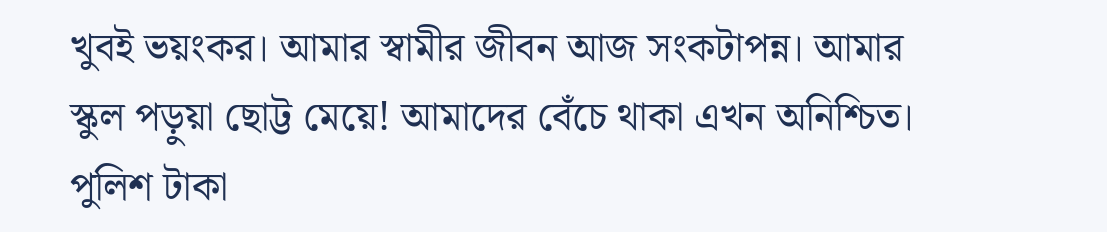খুবই ভয়ংকর। আমার স্বামীর জীবন আজ সংকটাপন্ন। আমার স্কুল পড়ুয়া ছোট্ট মেয়ে! আমাদের বেঁচে থাকা এখন অনিশ্চিত। পুলিশ টাকা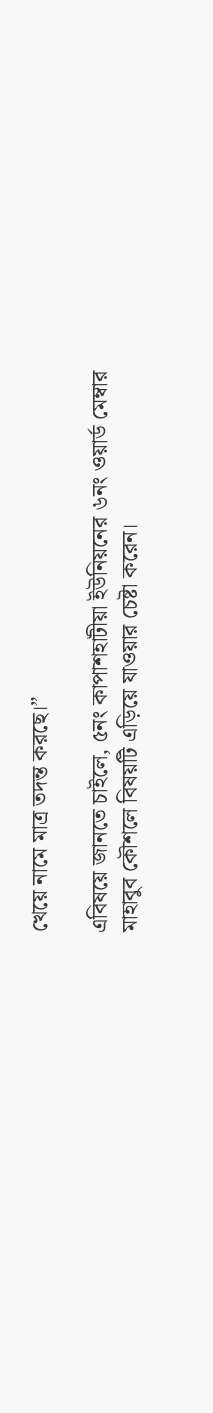খেয়ে নামে মাত্র তদন্ত করছে।”

এবিষয়ে জানতে চাইলে, ৫নং কাপাশহাটীয়া ইউনিয়নের ৬নং ওয়ার্ড মেম্বার মাহাবুব কৌশলে বিষয়টি এড়িয়ে যাওয়ার চেষ্টা করেন।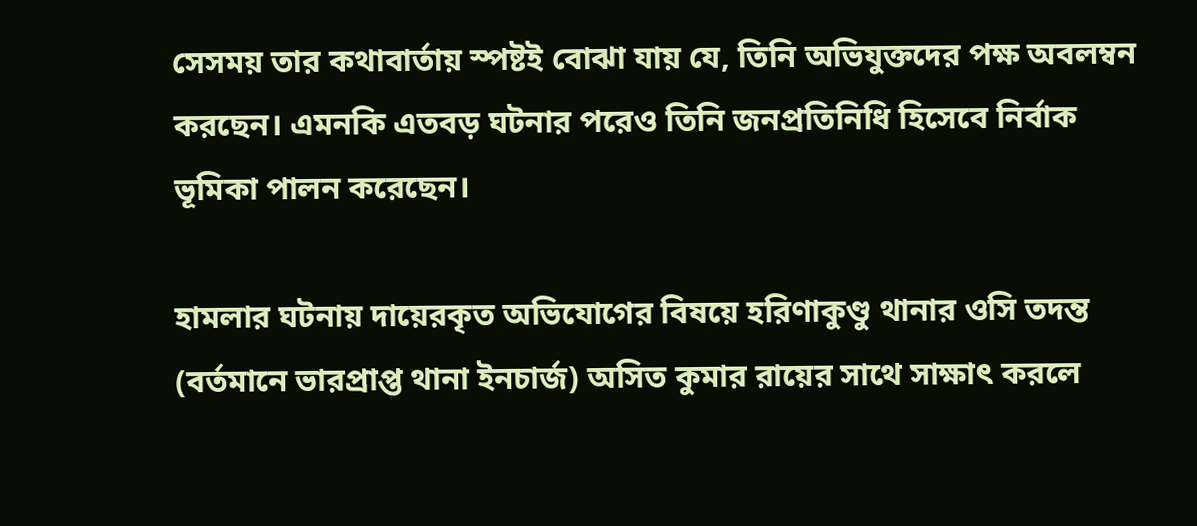সেসময় তার কথাবার্তায় স্পষ্টই বোঝা যায় যে, তিনি অভিযুক্তদের পক্ষ অবলম্বন করছেন। এমনকি এতবড় ঘটনার পরেও তিনি জনপ্রতিনিধি হিসেবে নির্বাক ভূমিকা পালন করেছেন।

হামলার ঘটনায় দায়েরকৃত অভিযোগের বিষয়ে হরিণাকুণ্ডু থানার ওসি তদন্ত (বর্তমানে ভারপ্রাপ্ত থানা ইনচার্জ) অসিত কুমার রায়ের সাথে সাক্ষাৎ করলে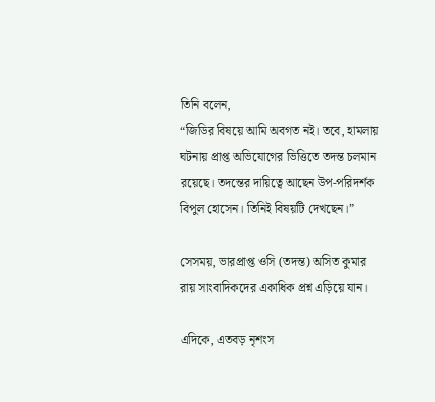তিনি বলেন,
“জিডির বিষয়ে আমি অবগত নই। তবে, হামলায় ঘটনায় প্রাপ্ত অভিযোগের ভিত্তিতে তদন্ত চলমান রয়েছে। তদন্তের দায়িত্বে আছেন উপ-পরিদর্শক বিপুল হোসেন। তিনিই বিষয়টি দেখছেন।”

সেসময়, ভারপ্রাপ্ত ওসি (তদন্ত) অসিত কুমার রায় সাংবাদিকদের একাধিক প্রশ্ন এড়িয়ে যান।

এদিকে, এতবড় নৃশংস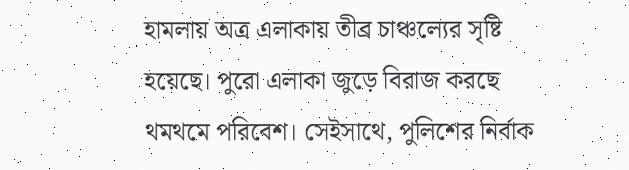হামলায় অত্র এলাকায় তীব্র চাঞ্চল্যের সৃষ্টি হয়েছে। পুরো এলাকা জুড়ে বিরাজ করছে থমথমে পরিবেশ। সেইসাথে, পুলিশের নির্বাক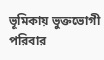ভূমিকায় ভুক্তভোগী পরিবার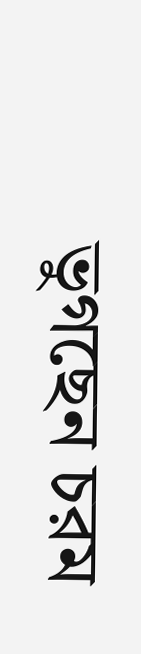ভুগছেন চরম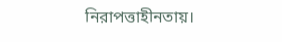নিরাপত্তাহীনতায়।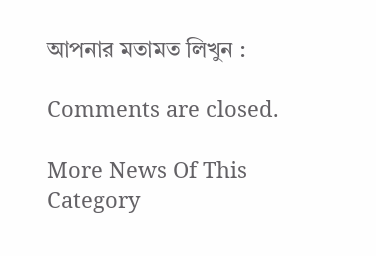আপনার মতামত লিখুন :

Comments are closed.

More News Of This Category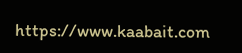https://www.kaabait.com